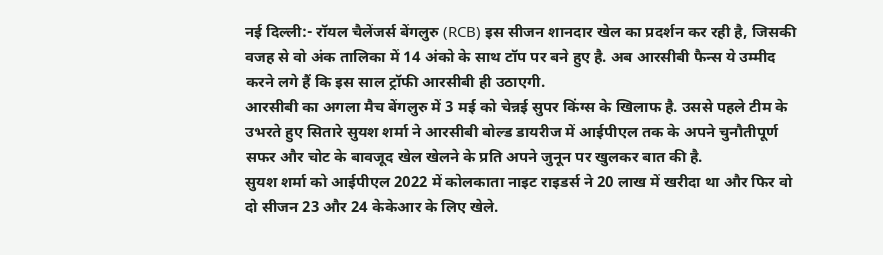नई दिल्ली:- रॉयल चैलेंजर्स बेंगलुरु (RCB) इस सीजन शानदार खेल का प्रदर्शन कर रही है, जिसकी वजह से वो अंक तालिका में 14 अंको के साथ टॉप पर बने हुए है. अब आरसीबी फैन्स ये उम्मीद करने लगे हैं कि इस साल ट्रॉफी आरसीबी ही उठाएगी.
आरसीबी का अगला मैच बेंगलुरु में 3 मई को चेन्नई सुपर किंग्स के खिलाफ है. उससे पहले टीम के उभरते हुए सितारे सुयश शर्मा ने आरसीबी बोल्ड डायरीज में आईपीएल तक के अपने चुनौतीपूर्ण सफर और चोट के बावजूद खेल खेलने के प्रति अपने जुनून पर खुलकर बात की है.
सुयश शर्मा को आईपीएल 2022 में कोलकाता नाइट राइडर्स ने 20 लाख में खरीदा था और फिर वो दो सीजन 23 और 24 केकेआर के लिए खेले.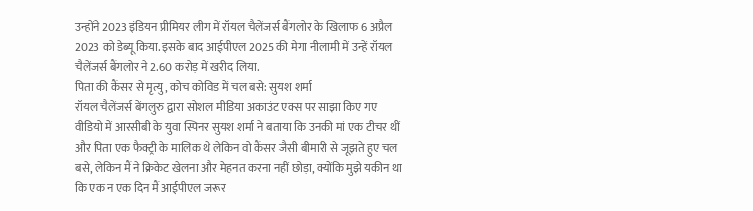उन्होंने 2023 इंडियन प्रीमियर लीग में रॉयल चैलेंजर्स बैंगलोर के खिलाफ 6 अप्रैल 2023 को डेब्यू किया. इसके बाद आईपीएल 2025 की मेगा नीलामी में उन्हें रॉयल चैलेंजर्स बैंगलोर ने 2.60 करोड़ में खरीद लिया.
पिता की कैंसर से मृत्यु, कोच कोविड में चल बसे: सुयश शर्मा
रॉयल चैलेंजर्स बेंगलुरु द्वारा सोशल मीडिया अकाउंट एक्स पर साझा किए गए वीडियो में आरसीबी के युवा स्पिनर सुयश शर्मा ने बताया कि उनकी मां एक टीचर थीं और पिता एक फैक्ट्री के मालिक थे लेकिन वो कैंसर जैसी बीमारी से जूझते हुए चल बसे, लेकिन मैं ने क्रिकेट खेलना और मेहनत करना नहीं छोड़ा, क्योंकि मुझे यकीन था कि एक न एक दिन मैं आईपीएल जरूर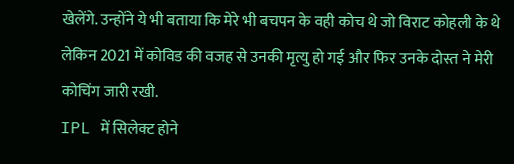खेलेंगे. उन्होंने ये भी बताया कि मेरे भी बचपन के वही कोच थे जो विराट कोहली के थे लेकिन 2021 में कोविड की वजह से उनकी मृत्यु हो गई और फिर उनके दोस्त ने मेरी कोचिंग जारी रखी.
IPL में सिलेक्ट होने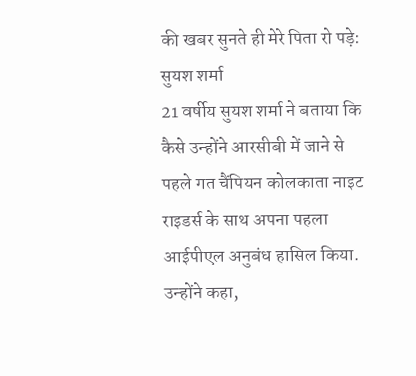की खबर सुनते ही मेरे पिता रो पड़े: सुयश शर्मा
21 वर्षीय सुयश शर्मा ने बताया कि कैसे उन्होंने आरसीबी में जाने से पहले गत चैंपियन कोलकाता नाइट राइडर्स के साथ अपना पहला आईपीएल अनुबंध हासिल किया. उन्होंने कहा,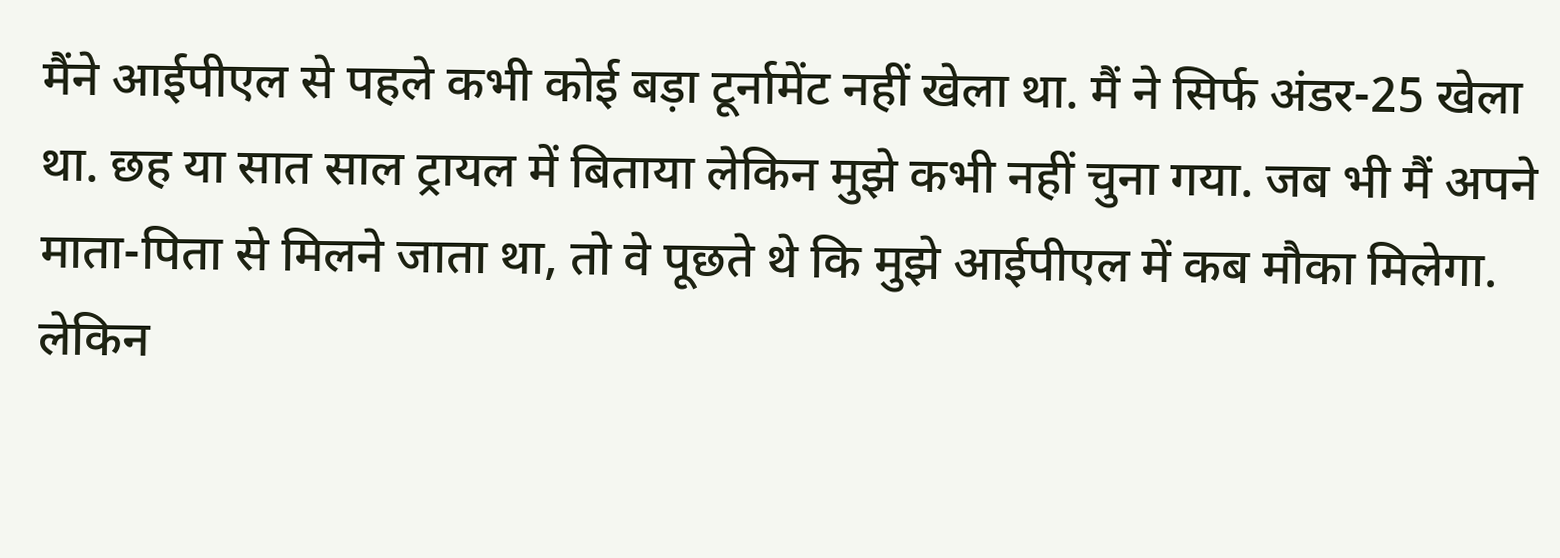मैंने आईपीएल से पहले कभी कोई बड़ा टूर्नामेंट नहीं खेला था. मैं ने सिर्फ अंडर-25 खेला था. छह या सात साल ट्रायल में बिताया लेकिन मुझे कभी नहीं चुना गया. जब भी मैं अपने माता-पिता से मिलने जाता था, तो वे पूछते थे कि मुझे आईपीएल में कब मौका मिलेगा. लेकिन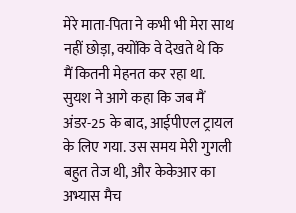मेरे माता-पिता ने कभी भी मेरा साथ नहीं छोड़ा, क्योंकि वे देखते थे कि मैं कितनी मेहनत कर रहा था.
सुयश ने आगे कहा कि जब मैं अंडर-25 के बाद, आईपीएल ट्रायल के लिए गया. उस समय मेरी गुगली बहुत तेज थी, और केकेआर का अभ्यास मैच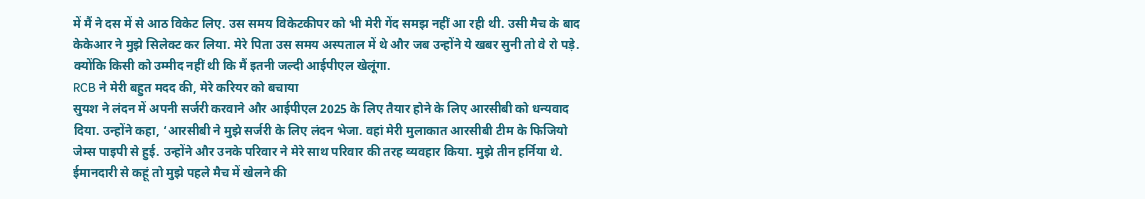में मैं ने दस में से आठ विकेट लिए. उस समय विकेटकीपर को भी मेरी गेंद समझ नहीं आ रही थी. उसी मैच के बाद केकेआर ने मुझे सिलेक्ट कर लिया. मेरे पिता उस समय अस्पताल में थे और जब उन्होंने ये खबर सुनी तो वे रो पड़े. क्योंकि किसी को उम्मीद नहीं थी कि मैं इतनी जल्दी आईपीएल खेलूंगा.
RCB ने मेरी बहुत मदद की, मेरे करियर को बचाया
सुयश ने लंदन में अपनी सर्जरी करवाने और आईपीएल 2025 के लिए तैयार होने के लिए आरसीबी को धन्यवाद दिया. उन्होंने कहा, ‘आरसीबी ने मुझे सर्जरी के लिए लंदन भेजा. वहां मेरी मुलाकात आरसीबी टीम के फिजियो जेम्स पाइपी से हुई. उन्होंने और उनके परिवार ने मेरे साथ परिवार की तरह व्यवहार किया. मुझे तीन हर्निया थे. ईमानदारी से कहूं तो मुझे पहले मैच में खेलने की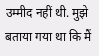उम्मीद नहीं थी. मुझे बताया गया था कि मैं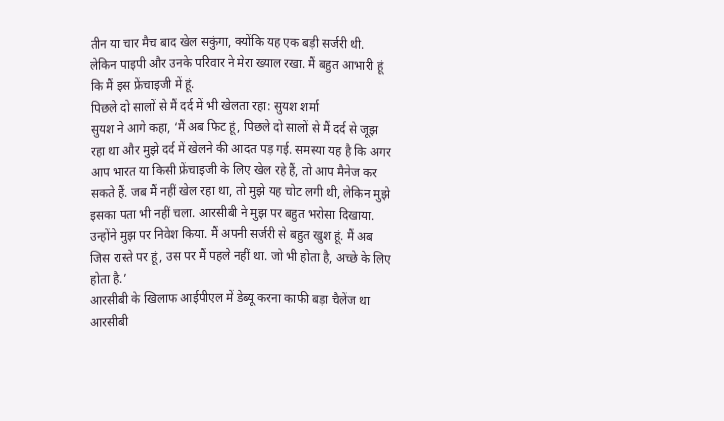तीन या चार मैच बाद खेल सकुंगा, क्योंकि यह एक बड़ी सर्जरी थी. लेकिन पाइपी और उनके परिवार ने मेरा ख्याल रखा. मैं बहुत आभारी हूं कि मैं इस फ्रेंचाइजी में हूं.
पिछले दो सालों से मैं दर्द में भी खेलता रहा: सुयश शर्मा
सुयश ने आगे कहा, ‘मैं अब फिट हूं, पिछले दो सालों से मैं दर्द से जूझ रहा था और मुझे दर्द में खेलने की आदत पड़ गई. समस्या यह है कि अगर आप भारत या किसी फ्रेंचाइजी के लिए खेल रहे हैं, तो आप मैनेज कर सकते हैं. जब मैं नहीं खेल रहा था, तो मुझे यह चोट लगी थी, लेकिन मुझे इसका पता भी नहीं चला. आरसीबी ने मुझ पर बहुत भरोसा दिखाया. उन्होंने मुझ पर निवेश किया. मैं अपनी सर्जरी से बहुत खुश हूं. मैं अब जिस रास्ते पर हूं, उस पर मैं पहले नहीं था. जो भी होता है, अच्छे के लिए होता है.’
आरसीबी के खिलाफ आईपीएल में डेब्यू करना काफी बड़ा चैलेंज था
आरसीबी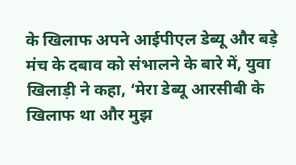के खिलाफ अपने आईपीएल डेब्यू और बड़े मंच के दबाव को संभालने के बारे में, युवा खिलाड़ी ने कहा, ‘मेरा डेब्यू आरसीबी के खिलाफ था और मुझ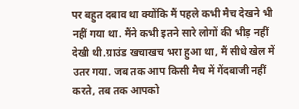पर बहुत दबाव था क्योंकि मैं पहले कभी मैच देखने भी नहीं गया था. मैंने कभी इतने सारे लोगों की भीड़ नहीं देखी थी.ग्राउंड खचाखच भरा हुआ था, मैं सीधे खेल में उतर गया. जब तक आप किसी मैच में गेंदबाजी नहीं करते, तब तक आपको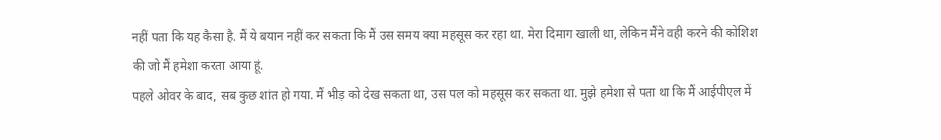नहीं पता कि यह कैसा है. मैं ये बयान नहीं कर सकता कि मैं उस समय क्या महसूस कर रहा था. मेरा दिमाग खाली था, लेकिन मैंने वही करने की कोशिश की जो मैं हमेशा करता आया हूं.
पहले ओवर के बाद, सब कुछ शांत हो गया. मैं भीड़ को देख सकता था, उस पल को महसूस कर सकता था. मुझे हमेशा से पता था कि मैं आईपीएल में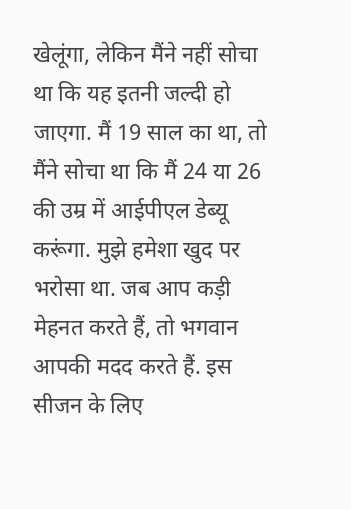खेलूंगा, लेकिन मैंने नहीं सोचा था कि यह इतनी जल्दी हो जाएगा. मैं 19 साल का था, तो मैंने सोचा था कि मैं 24 या 26 की उम्र में आईपीएल डेब्यू करूंगा. मुझे हमेशा खुद पर भरोसा था. जब आप कड़ी मेहनत करते हैं, तो भगवान आपकी मदद करते हैं. इस सीजन के लिए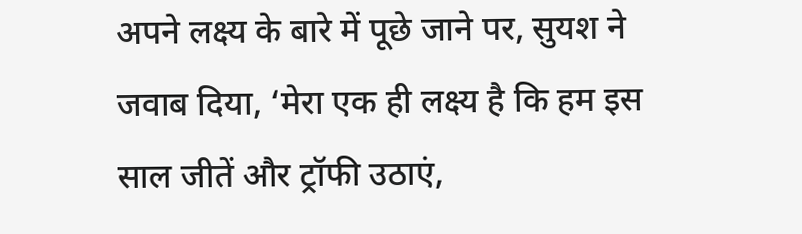अपने लक्ष्य के बारे में पूछे जाने पर, सुयश ने जवाब दिया, ‘मेरा एक ही लक्ष्य है कि हम इस साल जीतें और ट्रॉफी उठाएं,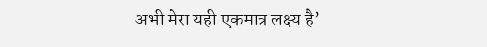अभी मेरा यही एकमात्र लक्ष्य है’